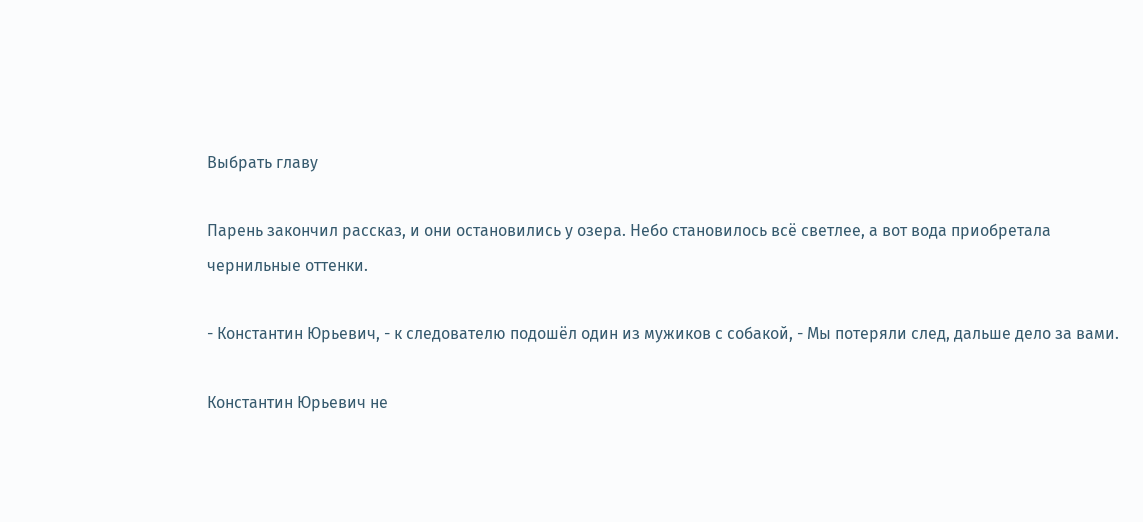Выбрать главу

Парень закончил рассказ, и они остановились у озера. Небо становилось всё светлее, а вот вода приобретала чернильные оттенки.

- Константин Юрьевич, - к следователю подошёл один из мужиков с собакой, - Мы потеряли след, дальше дело за вами.

Константин Юрьевич не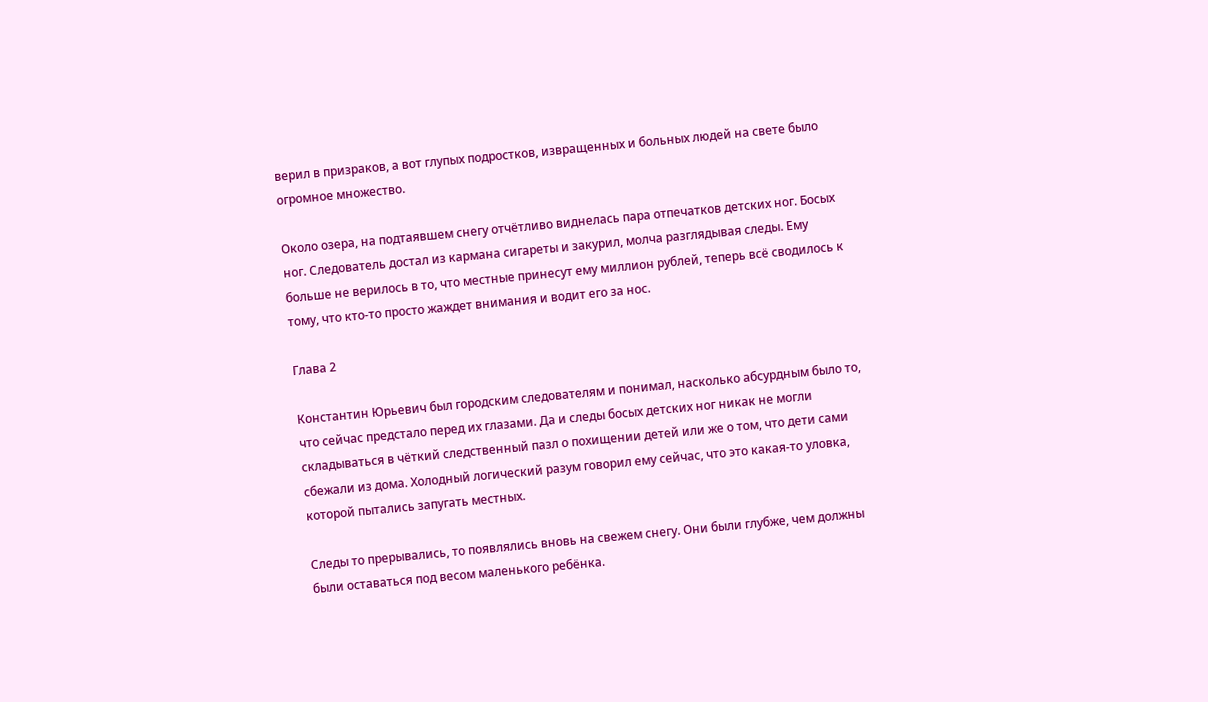верил в призраков, а вот глупых подростков, извращенных и больных людей на свете было огромное множество.

Около озера, на подтаявшем снегу отчётливо виднелась пара отпечатков детских ног. Босых ног. Следователь достал из кармана сигареты и закурил, молча разглядывая следы. Ему больше не верилось в то, что местные принесут ему миллион рублей, теперь всё сводилось к тому, что кто-то просто жаждет внимания и водит его за нос.

Глава 2

Константин Юрьевич был городским следователям и понимал, насколько абсурдным было то, что сейчас предстало перед их глазами. Да и следы босых детских ног никак не могли складываться в чёткий следственный пазл о похищении детей или же о том, что дети сами сбежали из дома. Холодный логический разум говорил ему сейчас, что это какая-то уловка, которой пытались запугать местных.

Следы то прерывались, то появлялись вновь на свежем снегу. Они были глубже, чем должны были оставаться под весом маленького ребёнка.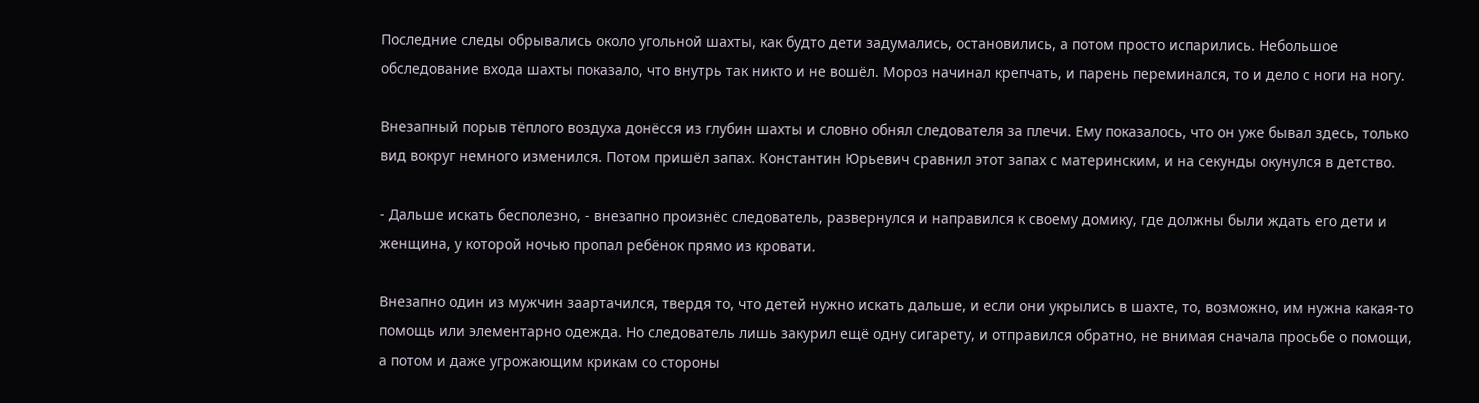Последние следы обрывались около угольной шахты, как будто дети задумались, остановились, а потом просто испарились. Небольшое обследование входа шахты показало, что внутрь так никто и не вошёл. Мороз начинал крепчать, и парень переминался, то и дело с ноги на ногу.

Внезапный порыв тёплого воздуха донёсся из глубин шахты и словно обнял следователя за плечи. Ему показалось, что он уже бывал здесь, только вид вокруг немного изменился. Потом пришёл запах. Константин Юрьевич сравнил этот запах с материнским, и на секунды окунулся в детство.

- Дальше искать бесполезно, - внезапно произнёс следователь, развернулся и направился к своему домику, где должны были ждать его дети и женщина, у которой ночью пропал ребёнок прямо из кровати.

Внезапно один из мужчин заартачился, твердя то, что детей нужно искать дальше, и если они укрылись в шахте, то, возможно, им нужна какая-то помощь или элементарно одежда. Но следователь лишь закурил ещё одну сигарету, и отправился обратно, не внимая сначала просьбе о помощи, а потом и даже угрожающим крикам со стороны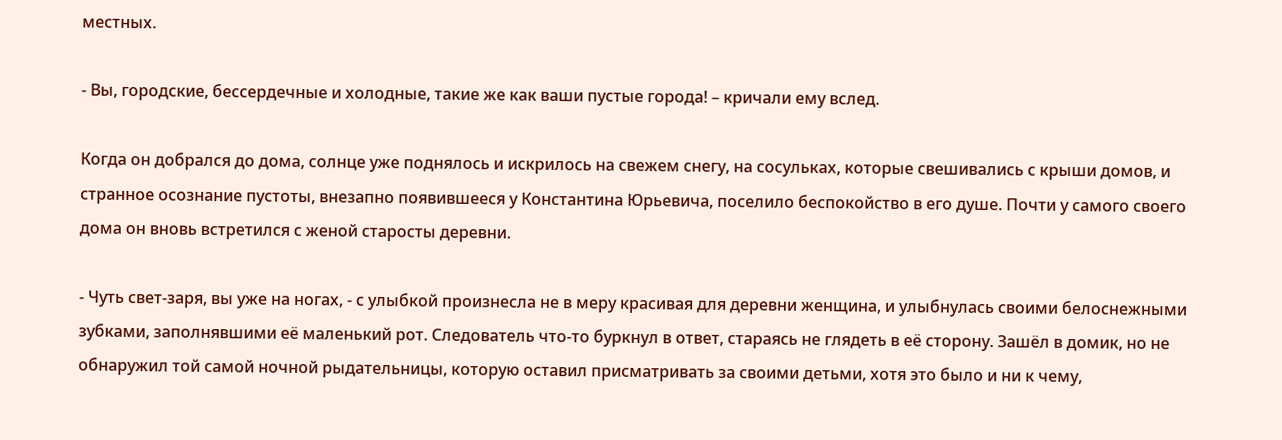местных.

- Вы, городские, бессердечные и холодные, такие же как ваши пустые города! – кричали ему вслед.

Когда он добрался до дома, солнце уже поднялось и искрилось на свежем снегу, на сосульках, которые свешивались с крыши домов, и странное осознание пустоты, внезапно появившееся у Константина Юрьевича, поселило беспокойство в его душе. Почти у самого своего дома он вновь встретился с женой старосты деревни.

- Чуть свет-заря, вы уже на ногах, - с улыбкой произнесла не в меру красивая для деревни женщина, и улыбнулась своими белоснежными зубками, заполнявшими её маленький рот. Следователь что-то буркнул в ответ, стараясь не глядеть в её сторону. Зашёл в домик, но не обнаружил той самой ночной рыдательницы, которую оставил присматривать за своими детьми, хотя это было и ни к чему,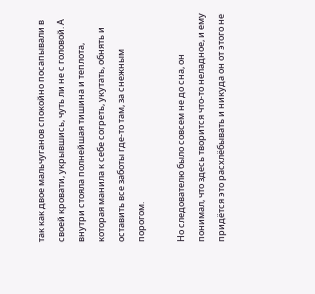так как двое мальчуганов спокойно посапывали в своей кровати, укрывшись, чуть ли не с головой. А внутри стояла полнейшая тишина и теплота, которая манила к себе согреть, укутать, обнять и оставить все заботы где-то там, за снежным порогом.

Но следователю было совсем не до сна, он понимал, что здесь творится что-то неладное, и ему придётся это расхлёбывать и никуда он от этого не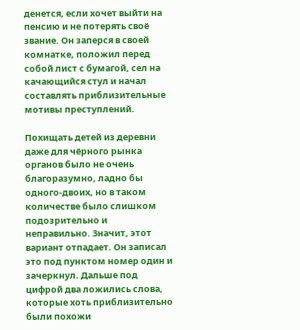денется, если хочет выйти на пенсию и не потерять своё звание. Он заперся в своей комнатке, положил перед собой лист с бумагой, сел на качающийся стул и начал составлять приблизительные мотивы преступлений.

Похищать детей из деревни даже для чёрного рынка органов было не очень благоразумно, ладно бы одного-двоих, но в таком количестве было слишком подозрительно и неправильно. Значит, этот вариант отпадает. Он записал это под пунктом номер один и зачеркнул. Дальше под цифрой два ложились слова, которые хоть приблизительно были похожи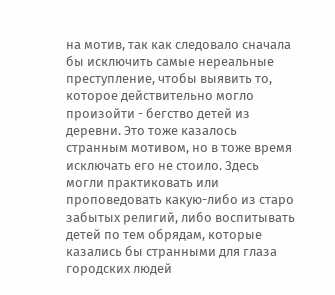на мотив, так как следовало сначала бы исключить самые нереальные преступление, чтобы выявить то, которое действительно могло произойти - бегство детей из деревни. Это тоже казалось странным мотивом, но в тоже время исключать его не стоило. Здесь могли практиковать или проповедовать какую-либо из старо забытых религий, либо воспитывать детей по тем обрядам, которые казались бы странными для глаза городских людей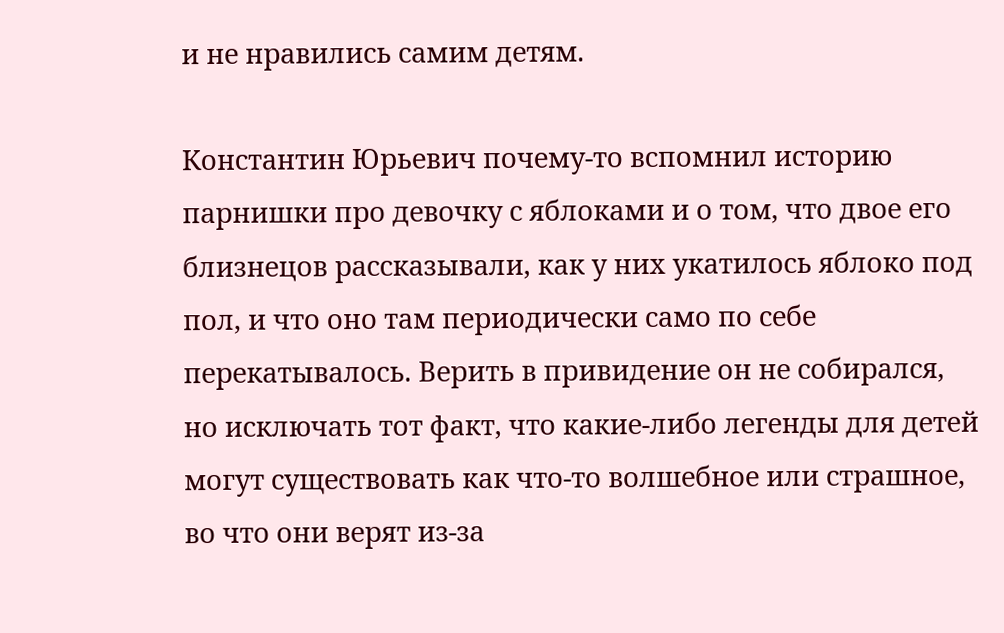и не нравились самим детям.

Константин Юрьевич почему-то вспомнил историю парнишки про девочку с яблоками и о том, что двое его близнецов рассказывали, как у них укатилось яблоко под пол, и что оно там периодически само по себе перекатывалось. Верить в привидение он не собирался, но исключать тот факт, что какие-либо легенды для детей могут существовать как что-то волшебное или страшное, во что они верят из-за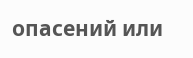опасений или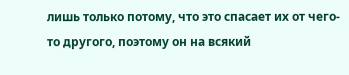лишь только потому, что это спасает их от чего-то другого, поэтому он на всякий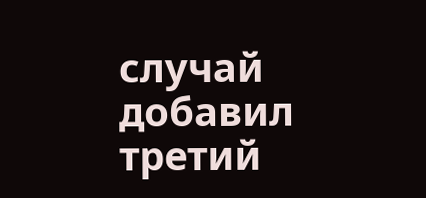случай добавил третий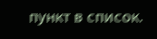пункт в список.